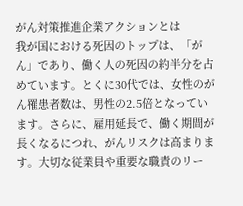がん対策推進企業アクションとは
我が国における死因のトップは、「がん」であり、働く人の死因の約半分を占めています。とくに30代では、女性のがん罹患者数は、男性の2.5倍となっています。さらに、雇用延長で、働く期間が長くなるにつれ、がんリスクは高まります。大切な従業員や重要な職責のリー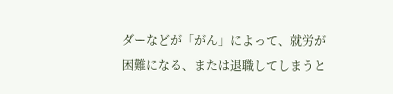ダーなどが「がん」によって、就労が困難になる、または退職してしまうと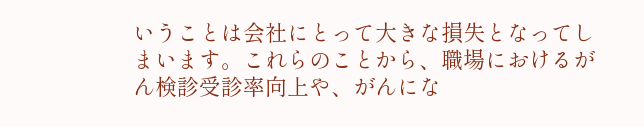いうことは会社にとって大きな損失となってしまいます。これらのことから、職場におけるがん検診受診率向上や、がんにな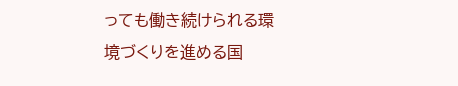っても働き続けられる環境づくりを進める国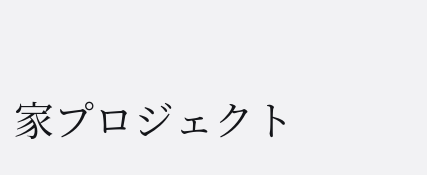家プロジェクト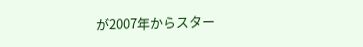が2007年からスター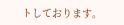トしております。